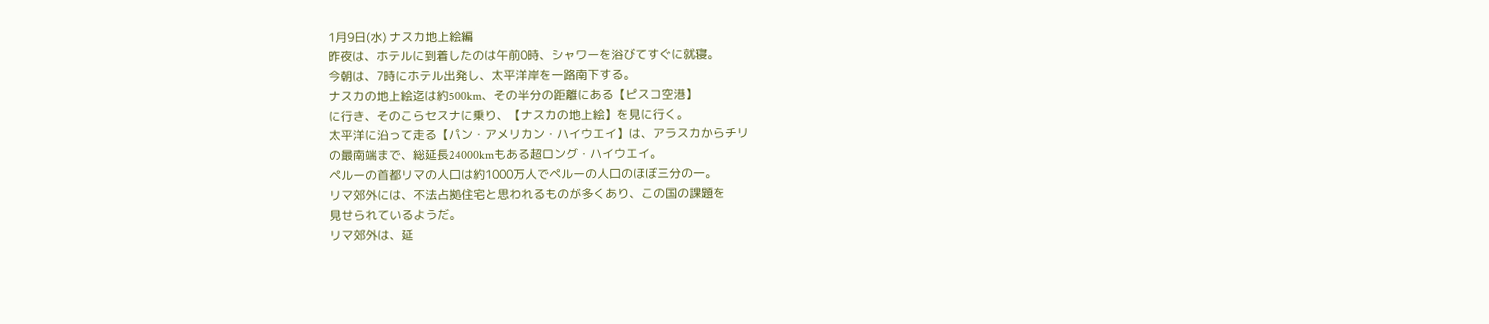1月9日(水) ナスカ地上絵編
昨夜は、ホテルに到着したのは午前0時、シャワーを浴びてすぐに就寝。
今朝は、7時にホテル出発し、太平洋岸を一路南下する。
ナスカの地上絵迄は約500km、その半分の距離にある【ピスコ空港】
に行き、そのこらセスナに乗り、【ナスカの地上絵】を見に行く。
太平洋に沿って走る【パン・アメリカン・ハイウエイ】は、アラスカからチリ
の最南端まで、総延長24000kmもある超ロング・ハイウエイ。
ペルーの首都リマの人口は約1000万人でペルーの人口のほぼ三分の一。
リマ郊外には、不法占拠住宅と思われるものが多くあり、この国の課題を
見せられているようだ。
リマ郊外は、延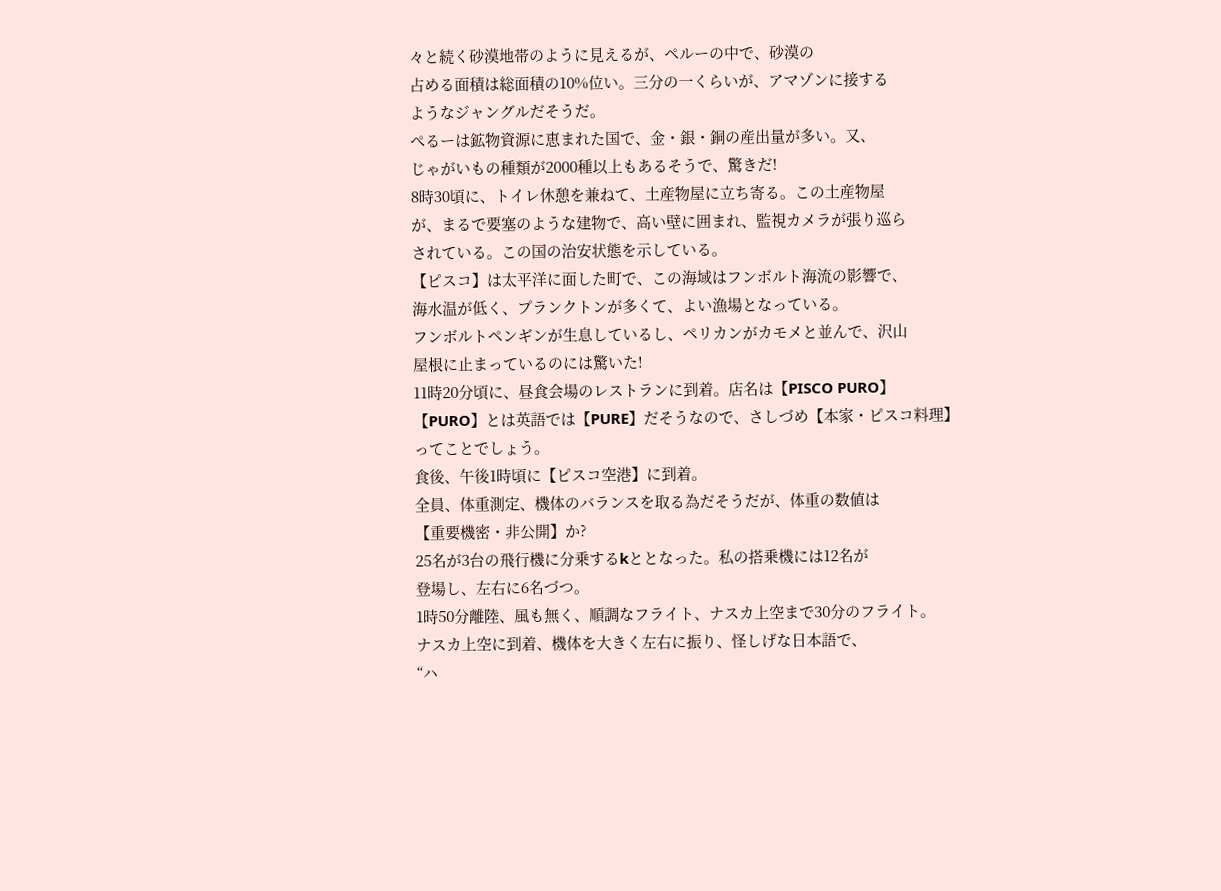々と続く砂漠地帯のように見えるが、ペルーの中で、砂漠の
占める面積は総面積の10%位い。三分の一くらいが、アマゾンに接する
ようなジャングルだそうだ。
ぺるーは鉱物資源に恵まれた国で、金・銀・銅の産出量が多い。又、
じゃがいもの種類が2000種以上もあるそうで、驚きだ!
8時30頃に、トイレ休憩を兼ねて、土産物屋に立ち寄る。この土産物屋
が、まるで要塞のような建物で、高い壁に囲まれ、監視カメラが張り巡ら
されている。この国の治安状態を示している。
【ピスコ】は太平洋に面した町で、この海域はフンボルト海流の影響で、
海水温が低く、プランクトンが多くて、よい漁場となっている。
フンボルトペンギンが生息しているし、ペリカンがカモメと並んで、沢山
屋根に止まっているのには驚いた!
11時20分頃に、昼食会場のレストランに到着。店名は【PISCO PURO】
【PURO】とは英語では【PURE】だそうなので、さしづめ【本家・ピスコ料理】
ってことでしょう。
食後、午後1時頃に【ピスコ空港】に到着。
全員、体重測定、機体のバランスを取る為だそうだが、体重の数値は
【重要機密・非公開】か?
25名が3台の飛行機に分乗するkととなった。私の搭乗機には12名が
登場し、左右に6名づつ。
1時50分離陸、風も無く、順調なフライト、ナスカ上空まで30分のフライト。
ナスカ上空に到着、機体を大きく左右に振り、怪しげな日本語で、
“ハ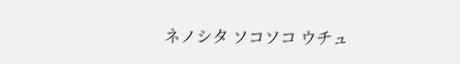ネノシタ ソコソコ ウチュ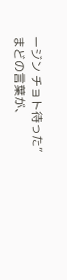ージン チョト待った”まどの言葉が、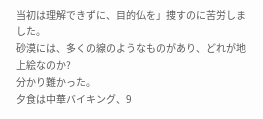当初は理解できずに、目的仏を」捜すのに苦労しました。
砂漠には、多くの線のようなものがあり、どれが地上絵なのか?
分かり難かった。
夕食は中華バイキング、9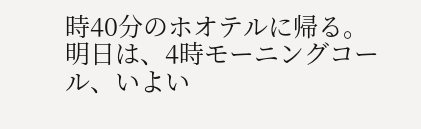時40分のホオテルに帰る。
明日は、4時モーニングコール、いよい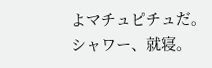よマチュピチュだ。
シャワー、就寝。